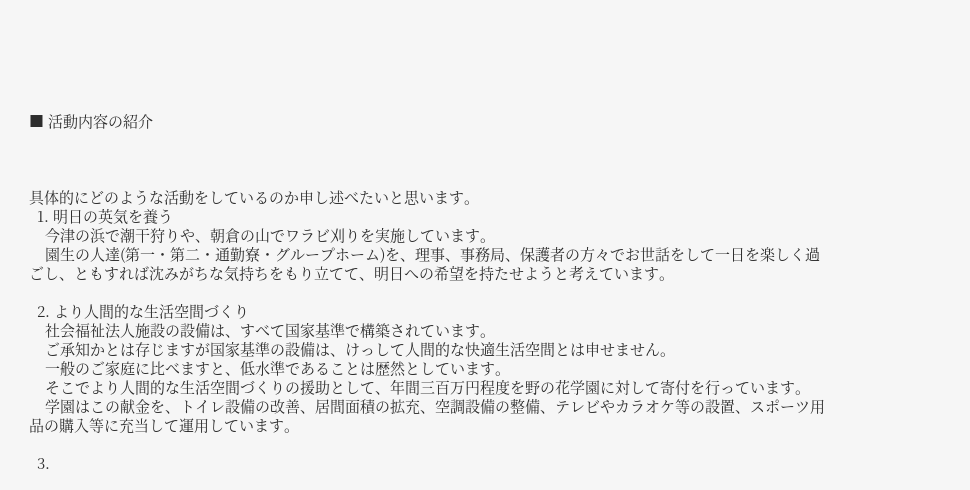■ 活動内容の紹介



具体的にどのような活動をしているのか申し述べたいと思います。
  1. 明日の英気を養う
    今津の浜で潮干狩りや、朝倉の山でワラビ刈りを実施しています。
    園生の人達(第一・第二・通勤寮・グループホーム)を、理事、事務局、保護者の方々でお世話をして一日を楽しく過ごし、ともすれば沈みがちな気持ちをもり立てて、明日への希望を持たせようと考えています。

  2. より人間的な生活空間づくり
    社会福祉法人施設の設備は、すべて国家基準で構築されています。
    ご承知かとは存じますが国家基準の設備は、けっして人間的な快適生活空間とは申せません。
    一般のご家庭に比べますと、低水準であることは歴然としています。
    そこでより人間的な生活空間づくりの援助として、年間三百万円程度を野の花学園に対して寄付を行っています。
    学園はこの献金を、トイレ設備の改善、居間面積の拡充、空調設備の整備、テレビやカラオケ等の設置、スポーツ用品の購入等に充当して運用しています。

  3.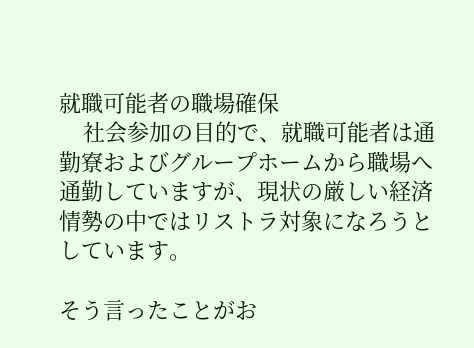就職可能者の職場確保
    社会参加の目的で、就職可能者は通勤寮およびグループホームから職場へ通勤していますが、現状の厳しい経済情勢の中ではリストラ対象になろうとしています。

そう言ったことがお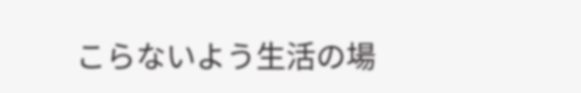こらないよう生活の場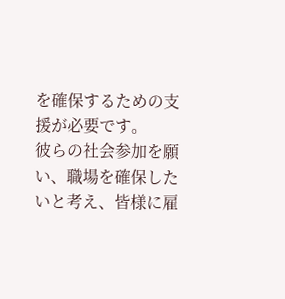を確保するための支援が必要です。
彼らの社会参加を願い、職場を確保したいと考え、皆様に雇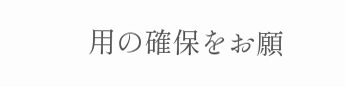用の確保をお願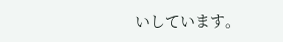いしています。